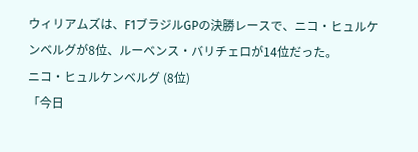ウィリアムズは、F1ブラジルGPの決勝レースで、ニコ・ヒュルケンベルグが8位、ルーベンス・バリチェロが14位だった。
ニコ・ヒュルケンベルグ (8位)
「今日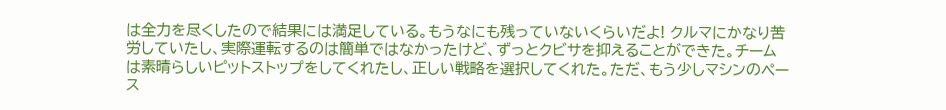は全力を尽くしたので結果には満足している。もうなにも残っていないくらいだよ! クルマにかなり苦労していたし、実際運転するのは簡単ではなかったけど、ずっとクビサを抑えることができた。チームは素晴らしいピットストップをしてくれたし、正しい戦略を選択してくれた。ただ、もう少しマシンのペース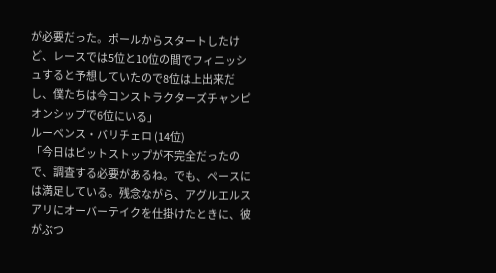が必要だった。ポールからスタートしたけど、レースでは5位と10位の間でフィニッシュすると予想していたので8位は上出来だし、僕たちは今コンストラクターズチャンピオンシップで6位にいる」
ルーベンス・バリチェロ (14位)
「今日はピットストップが不完全だったので、調査する必要があるね。でも、ペースには満足している。残念ながら、アグルエルスアリにオーバーテイクを仕掛けたときに、彼がぶつ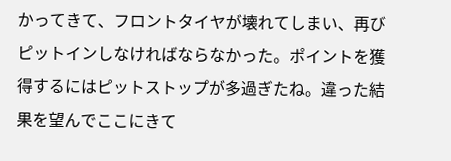かってきて、フロントタイヤが壊れてしまい、再びピットインしなければならなかった。ポイントを獲得するにはピットストップが多過ぎたね。違った結果を望んでここにきて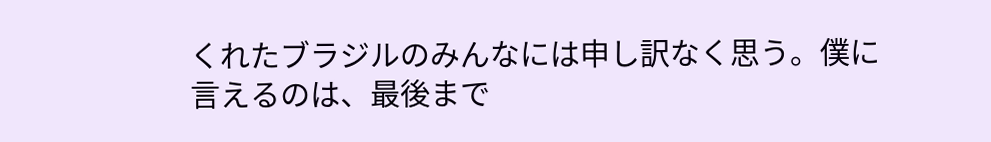くれたブラジルのみんなには申し訳なく思う。僕に言えるのは、最後まで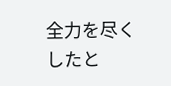全力を尽くしたと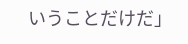いうことだけだ」